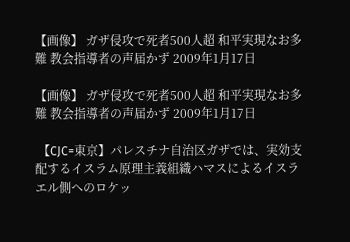【画像】 ガザ侵攻で死者500人超 和平実現なお多難 教会指導者の声届かず 2009年1月17日

【画像】 ガザ侵攻で死者500人超 和平実現なお多難 教会指導者の声届かず 2009年1月17日

 【CJC=東京】パレスチナ自治区ガザでは、実効支配するイスラム原理主義組織ハマスによるイスラエル側へのロケッ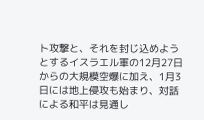ト攻撃と、それを封じ込めようとするイスラエル軍の12月27日からの大規模空爆に加え、1月3日には地上侵攻も始まり、対話による和平は見通し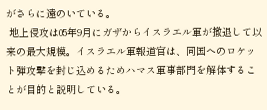がさらに遠のいている。
 地上侵攻は05年9月にガザからイスラエル軍が撤退して以来の最大規模。イスラエル軍報道官は、同国へのロケット弾攻撃を封じ込めるためハマス軍事部門を解体することが目的と説明している。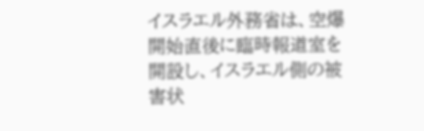イスラエル外務省は、空爆開始直後に臨時報道室を開設し、イスラエル側の被害状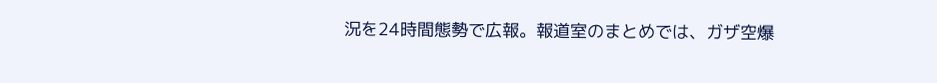況を24時間態勢で広報。報道室のまとめでは、ガザ空爆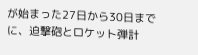が始まった27日から30日までに、迫撃砲とロケット弾計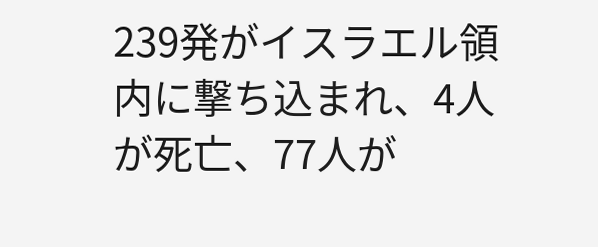239発がイスラエル領内に撃ち込まれ、4人が死亡、77人が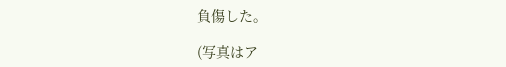負傷した。

(写真はア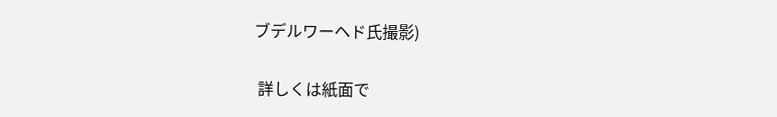ブデルワーヘド氏撮影)

 詳しくは紙面で